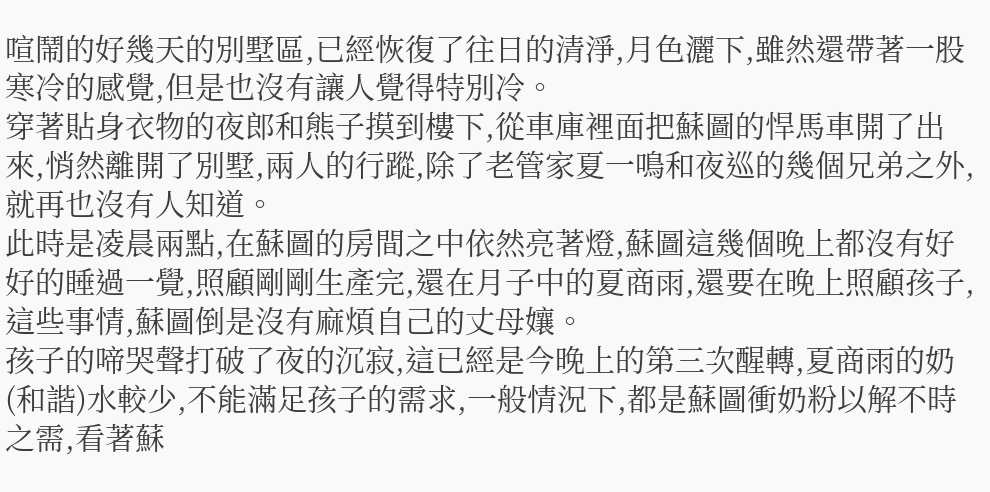喧鬧的好幾天的別墅區,已經恢復了往日的清淨,月色灑下,雖然還帶著一股寒冷的感覺,但是也沒有讓人覺得特別冷。
穿著貼身衣物的夜郎和熊子摸到樓下,從車庫裡面把蘇圖的悍馬車開了出來,悄然離開了別墅,兩人的行蹤,除了老管家夏一鳴和夜巡的幾個兄弟之外,就再也沒有人知道。
此時是凌晨兩點,在蘇圖的房間之中依然亮著燈,蘇圖這幾個晚上都沒有好好的睡過一覺,照顧剛剛生產完,還在月子中的夏商雨,還要在晚上照顧孩子,這些事情,蘇圖倒是沒有麻煩自己的丈母孃。
孩子的啼哭聲打破了夜的沉寂,這已經是今晚上的第三次醒轉,夏商雨的奶(和諧)水較少,不能滿足孩子的需求,一般情況下,都是蘇圖衝奶粉以解不時之需,看著蘇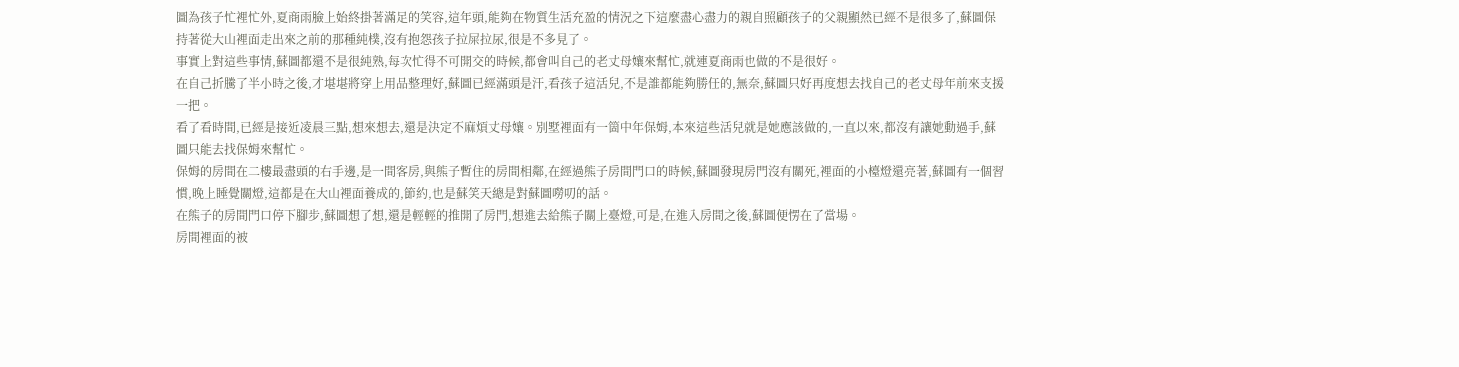圖為孩子忙裡忙外,夏商雨臉上始終掛著滿足的笑容,這年頭,能夠在物質生活充盈的情況之下這麼盡心盡力的親自照顧孩子的父親顯然已經不是很多了,蘇圖保持著從大山裡面走出來之前的那種純樸,沒有抱怨孩子拉屎拉尿,很是不多見了。
事實上對這些事情,蘇圖都還不是很純熟,每次忙得不可開交的時候,都會叫自己的老丈母孃來幫忙,就連夏商雨也做的不是很好。
在自己折騰了半小時之後,才堪堪將穿上用品整理好,蘇圖已經滿頭是汗,看孩子這活兒,不是誰都能夠勝任的,無奈,蘇圖只好再度想去找自己的老丈母年前來支援一把。
看了看時間,已經是接近凌晨三點,想來想去,還是決定不麻煩丈母孃。別墅裡面有一箇中年保姆,本來這些活兒就是她應該做的,一直以來,都沒有讓她動過手,蘇圖只能去找保姆來幫忙。
保姆的房間在二樓最盡頭的右手邊,是一間客房,與熊子暫住的房間相鄰,在經過熊子房間門口的時候,蘇圖發現房門沒有關死,裡面的小檯燈還亮著,蘇圖有一個習慣,晚上睡覺關燈,這都是在大山裡面養成的,節約,也是蘇笑天總是對蘇圖嘮叨的話。
在熊子的房間門口停下腳步,蘇圖想了想,還是輕輕的推開了房門,想進去給熊子關上臺燈,可是,在進入房間之後,蘇圖便愣在了當場。
房間裡面的被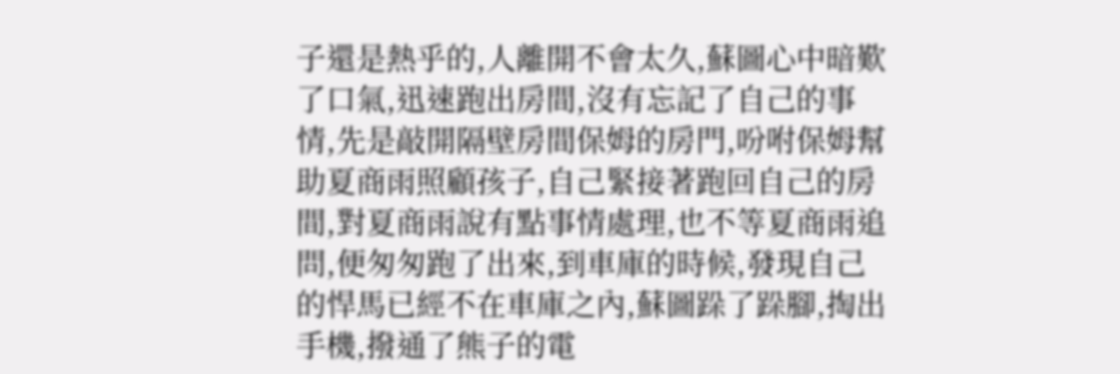子還是熱乎的,人離開不會太久,蘇圖心中暗歎了口氣,迅速跑出房間,沒有忘記了自己的事情,先是敲開隔壁房間保姆的房門,吩咐保姆幫助夏商雨照顧孩子,自己緊接著跑回自己的房間,對夏商雨說有點事情處理,也不等夏商雨追問,便匆匆跑了出來,到車庫的時候,發現自己的悍馬已經不在車庫之內,蘇圖跺了跺腳,掏出手機,撥通了熊子的電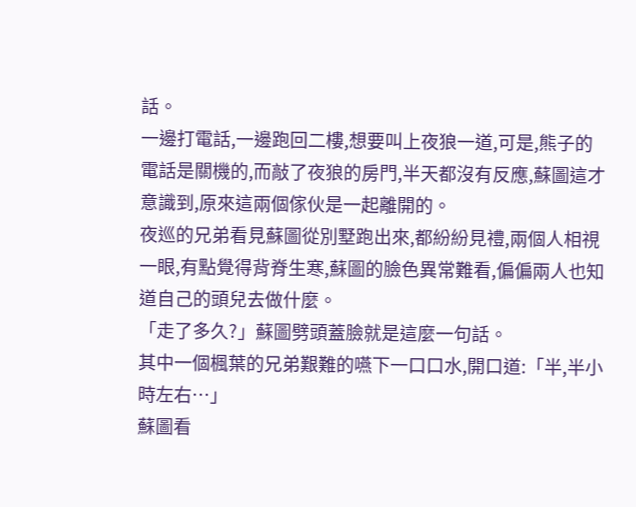話。
一邊打電話,一邊跑回二樓,想要叫上夜狼一道,可是,熊子的電話是關機的,而敲了夜狼的房門,半天都沒有反應,蘇圖這才意識到,原來這兩個傢伙是一起離開的。
夜巡的兄弟看見蘇圖從別墅跑出來,都紛紛見禮,兩個人相視一眼,有點覺得背脊生寒,蘇圖的臉色異常難看,偏偏兩人也知道自己的頭兒去做什麼。
「走了多久?」蘇圖劈頭蓋臉就是這麼一句話。
其中一個楓葉的兄弟艱難的嚥下一口口水,開口道:「半,半小時左右…」
蘇圖看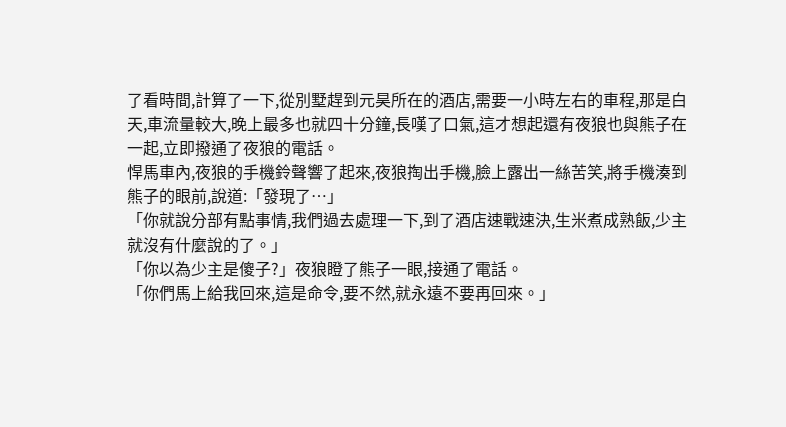了看時間,計算了一下,從別墅趕到元昊所在的酒店,需要一小時左右的車程,那是白天,車流量較大,晚上最多也就四十分鐘,長嘆了口氣,這才想起還有夜狼也與熊子在一起,立即撥通了夜狼的電話。
悍馬車內,夜狼的手機鈴聲響了起來,夜狼掏出手機,臉上露出一絲苦笑,將手機湊到熊子的眼前,說道:「發現了…」
「你就說分部有點事情,我們過去處理一下,到了酒店速戰速決,生米煮成熟飯,少主就沒有什麼說的了。」
「你以為少主是傻子?」夜狼瞪了熊子一眼,接通了電話。
「你們馬上給我回來,這是命令,要不然,就永遠不要再回來。」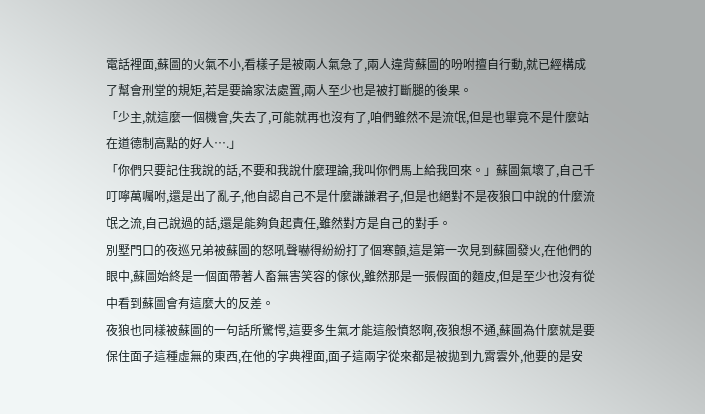電話裡面,蘇圖的火氣不小,看樣子是被兩人氣急了,兩人違背蘇圖的吩咐擅自行動,就已經構成了幫會刑堂的規矩,若是要論家法處置,兩人至少也是被打斷腿的後果。
「少主,就這麼一個機會,失去了,可能就再也沒有了,咱們雖然不是流氓,但是也畢竟不是什麼站在道德制高點的好人….」
「你們只要記住我說的話,不要和我說什麼理論,我叫你們馬上給我回來。」蘇圖氣壞了,自己千叮嚀萬囑咐,還是出了亂子,他自認自己不是什麼謙謙君子,但是也絕對不是夜狼口中說的什麼流氓之流,自己說過的話,還是能夠負起責任,雖然對方是自己的對手。
別墅門口的夜巡兄弟被蘇圖的怒吼聲嚇得紛紛打了個寒顫,這是第一次見到蘇圖發火,在他們的眼中,蘇圖始終是一個面帶著人畜無害笑容的傢伙,雖然那是一張假面的麵皮,但是至少也沒有從中看到蘇圖會有這麼大的反差。
夜狼也同樣被蘇圖的一句話所驚愕,這要多生氣才能這般憤怒啊,夜狼想不通,蘇圖為什麼就是要保住面子這種虛無的東西,在他的字典裡面,面子這兩字從來都是被拋到九霄雲外,他要的是安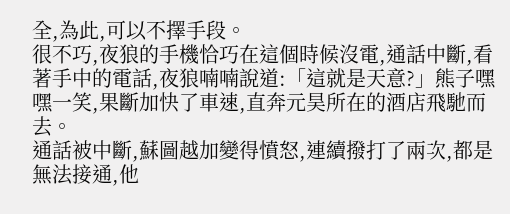全,為此,可以不擇手段。
很不巧,夜狼的手機恰巧在這個時候沒電,通話中斷,看著手中的電話,夜狼喃喃說道:「這就是天意?」熊子嘿嘿一笑,果斷加快了車速,直奔元昊所在的酒店飛馳而去。
通話被中斷,蘇圖越加變得憤怒,連續撥打了兩次,都是無法接通,他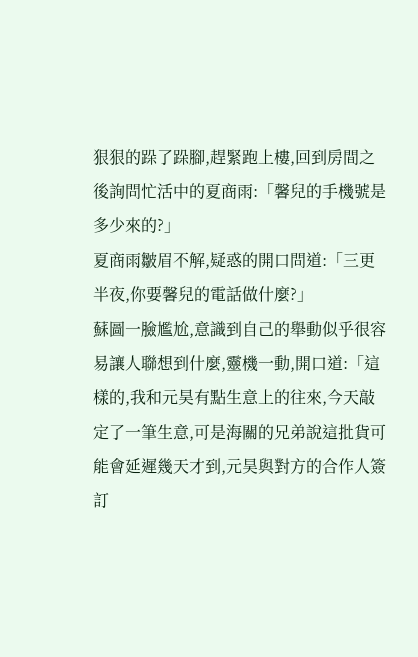狠狠的跺了跺腳,趕緊跑上樓,回到房間之後詢問忙活中的夏商雨:「馨兒的手機號是多少來的?」
夏商雨皺眉不解,疑惑的開口問道:「三更半夜,你要馨兒的電話做什麼?」
蘇圖一臉尷尬,意識到自己的舉動似乎很容易讓人聯想到什麼,靈機一動,開口道:「這樣的,我和元昊有點生意上的往來,今天敲定了一筆生意,可是海關的兄弟說這批貨可能會延遲幾天才到,元昊與對方的合作人簽訂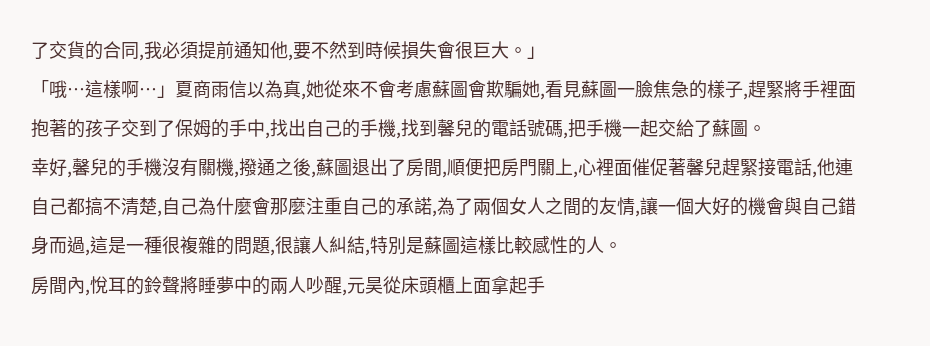了交貨的合同,我必須提前通知他,要不然到時候損失會很巨大。」
「哦…這樣啊…」夏商雨信以為真,她從來不會考慮蘇圖會欺騙她,看見蘇圖一臉焦急的樣子,趕緊將手裡面抱著的孩子交到了保姆的手中,找出自己的手機,找到馨兒的電話號碼,把手機一起交給了蘇圖。
幸好,馨兒的手機沒有關機,撥通之後,蘇圖退出了房間,順便把房門關上,心裡面催促著馨兒趕緊接電話,他連自己都搞不清楚,自己為什麼會那麼注重自己的承諾,為了兩個女人之間的友情,讓一個大好的機會與自己錯身而過,這是一種很複雜的問題,很讓人糾結,特別是蘇圖這樣比較感性的人。
房間內,悅耳的鈴聲將睡夢中的兩人吵醒,元昊從床頭櫃上面拿起手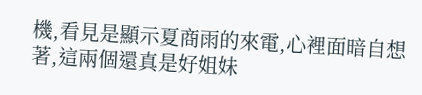機,看見是顯示夏商雨的來電,心裡面暗自想著,這兩個還真是好姐妹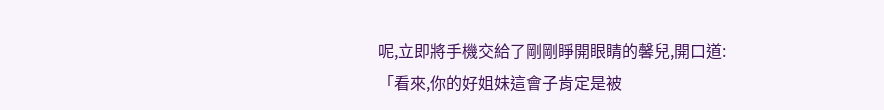呢,立即將手機交給了剛剛睜開眼睛的馨兒,開口道:「看來,你的好姐妹這會子肯定是被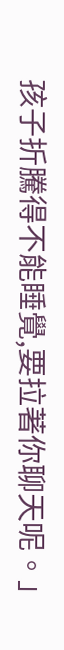孩子折騰得不能睡覺,要拉著你聊天呢。」